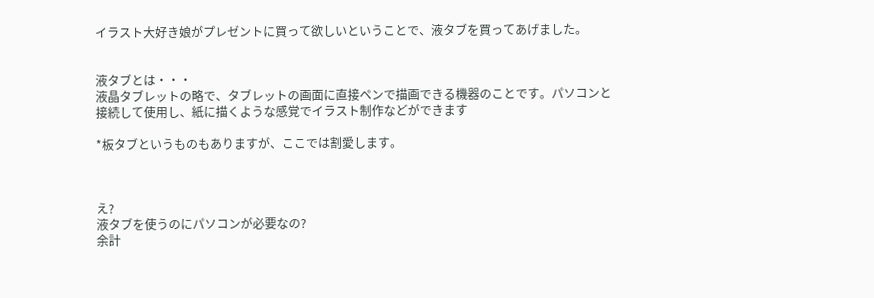イラスト大好き娘がプレゼントに買って欲しいということで、液タブを買ってあげました。


液タブとは・・・
液晶タブレットの略で、タブレットの画面に直接ペンで描画できる機器のことです。パソコンと接続して使用し、紙に描くような感覚でイラスト制作などができます

*板タブというものもありますが、ここでは割愛します。



え?
液タブを使うのにパソコンが必要なの?
余計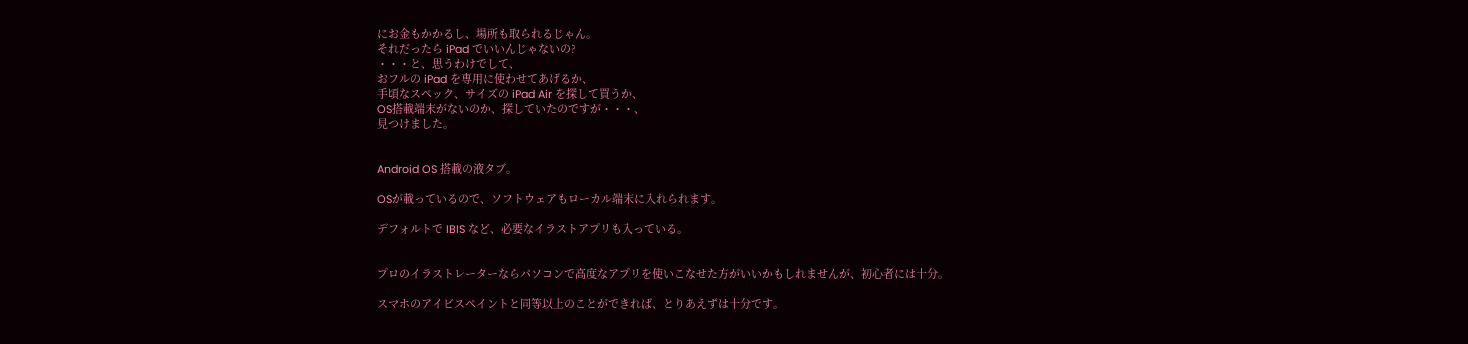にお金もかかるし、場所も取られるじゃん。
それだったら iPad でいいんじゃないの?
・・・と、思うわけでして、
おフルの iPad を専用に使わせてあげるか、
手頃なスペック、サイズの iPad Air を探して買うか、
OS搭載端末がないのか、探していたのですが・・・、
見つけました。


Android OS 搭載の液タブ。

OSが載っているので、ソフトウェアもローカル端末に入れられます。

デフォルトで IBIS など、必要なイラストアプリも入っている。


プロのイラストレーターならパソコンで高度なアプリを使いこなせた方がいいかもしれませんが、初心者には十分。

スマホのアイビスペイントと同等以上のことができれば、とりあえずは十分です。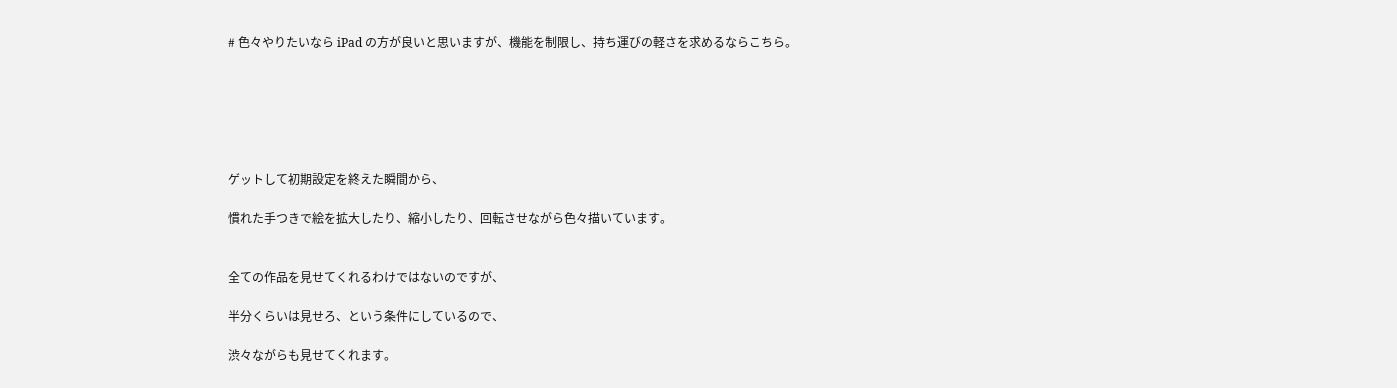# 色々やりたいなら iPad の方が良いと思いますが、機能を制限し、持ち運びの軽さを求めるならこちら。






ゲットして初期設定を終えた瞬間から、

慣れた手つきで絵を拡大したり、縮小したり、回転させながら色々描いています。


全ての作品を見せてくれるわけではないのですが、

半分くらいは見せろ、という条件にしているので、

渋々ながらも見せてくれます。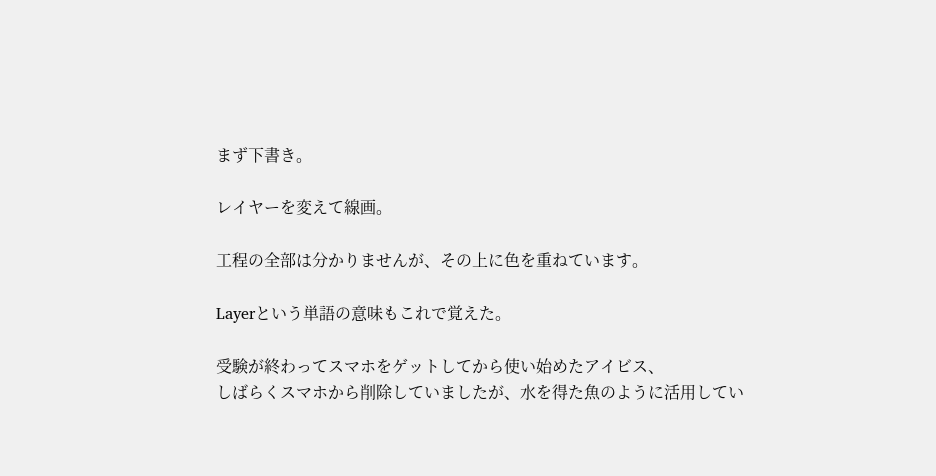まず下書き。

レイヤーを変えて線画。

工程の全部は分かりませんが、その上に色を重ねています。

Layerという単語の意味もこれで覚えた。

受験が終わってスマホをゲットしてから使い始めたアイビス、
しばらくスマホから削除していましたが、水を得た魚のように活用してい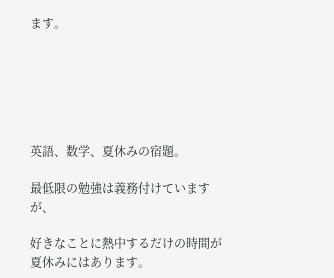ます。






英語、数学、夏休みの宿題。

最低限の勉強は義務付けていますが、

好きなことに熱中するだけの時間が夏休みにはあります。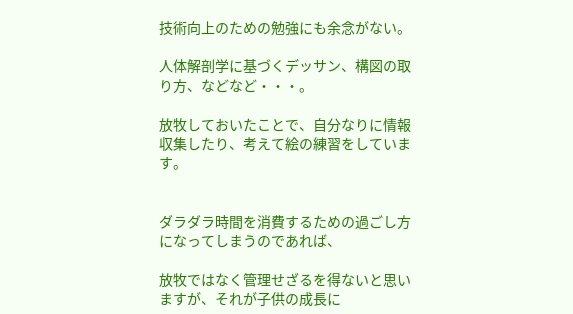技術向上のための勉強にも余念がない。

人体解剖学に基づくデッサン、構図の取り方、などなど・・・。

放牧しておいたことで、自分なりに情報収集したり、考えて絵の練習をしています。


ダラダラ時間を消費するための過ごし方になってしまうのであれば、

放牧ではなく管理せざるを得ないと思いますが、それが子供の成長に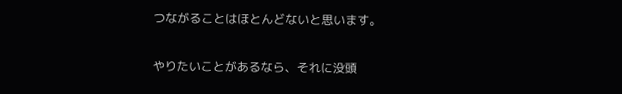つながることはほとんどないと思います。


やりたいことがあるなら、それに没頭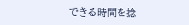できる時間を捻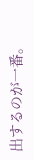出するのが一番。